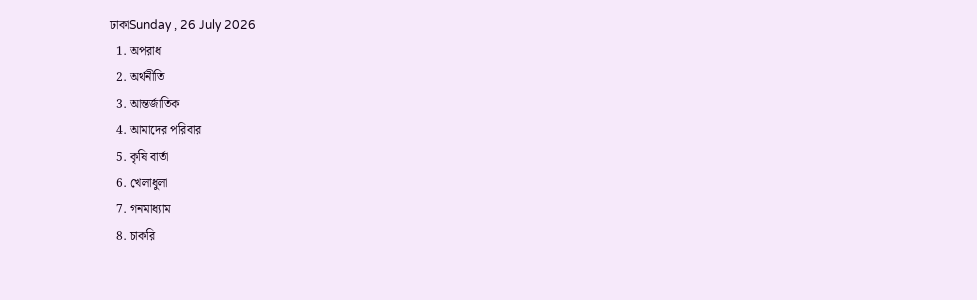ঢাকাSunday , 26 July 2026
  1. অপরাধ
  2. অর্থনীতি
  3. আন্তর্জাতিক
  4. আমাদের পরিবার
  5. কৃষি বার্তা
  6. খেলাধুলা
  7. গনমাধ্যাম
  8. চাকরি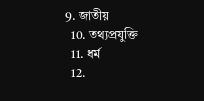9. জাতীয়
  10. তথ্যপ্রযুক্তি
  11. ধর্ম
  12.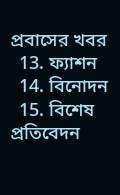প্রবাসের খবর
  13. ফ্যাশন
  14. বিনোদন
  15. বিশেষ প্রতিবেদন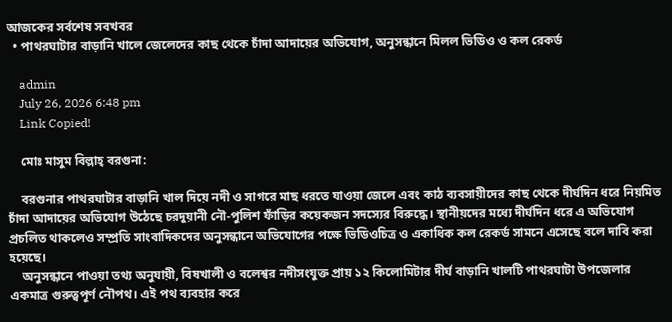আজকের সর্বশেষ সবখবর
  • পাথরঘাটার বাড়ানি খালে জেলেদের কাছ থেকে চাঁদা আদায়ের অভিযোগ, অনুসন্ধানে মিলল ভিডিও ও কল রেকর্ড

    admin
    July 26, 2026 6:48 pm
    Link Copied!

    মোঃ মাসুম বিল্লাহ্ বরগুনা:

    বরগুনার পাথরঘাটার বাড়ানি খাল দিয়ে নদী ও সাগরে মাছ ধরতে যাওয়া জেলে এবং কাঠ ব্যবসায়ীদের কাছ থেকে দীর্ঘদিন ধরে নিয়মিত চাঁদা আদায়ের অভিযোগ উঠেছে চরদুয়ানী নৌ-পুলিশ ফাঁড়ির কয়েকজন সদস্যের বিরুদ্ধে। স্থানীয়দের মধ্যে দীর্ঘদিন ধরে এ অভিযোগ প্রচলিত থাকলেও সম্প্রতি সাংবাদিকদের অনুসন্ধানে অভিযোগের পক্ষে ভিডিওচিত্র ও একাধিক কল রেকর্ড সামনে এসেছে বলে দাবি করা হয়েছে।
    অনুসন্ধানে পাওয়া তথ্য অনুযায়ী, বিষখালী ও বলেশ্বর নদীসংযুক্ত প্রায় ১২ কিলোমিটার দীর্ঘ বাড়ানি খালটি পাথরঘাটা উপজেলার একমাত্র গুরুত্বপূর্ণ নৌপথ। এই পথ ব্যবহার করে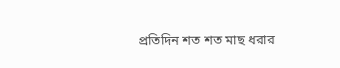প্রতিদিন শত শত মাছ ধরার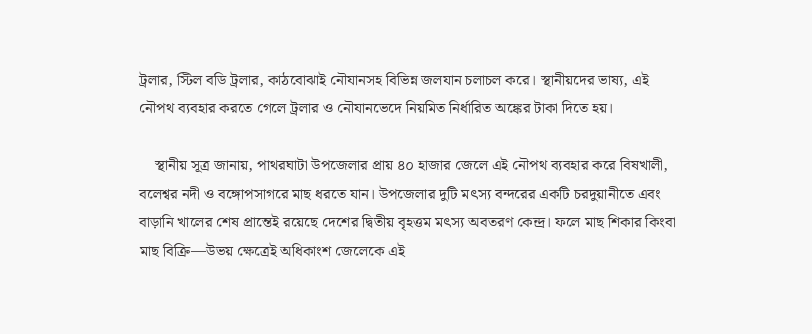ট্রলার, স্টিল বডি ট্রলার, কাঠবোঝাই নৌযানসহ বিভিন্ন জলযান চলাচল করে। স্থানীয়দের ভাষ্য, এই নৌপথ ব্যবহার করতে গেলে ট্রলার ও নৌযানভেদে নিয়মিত নির্ধারিত অঙ্কের টাকা দিতে হয়।

    স্থানীয় সূত্র জানায়, পাথরঘাটা উপজেলার প্রায় ৪০ হাজার জেলে এই নৌপথ ব্যবহার করে বিষখালী, বলেশ্বর নদী ও বঙ্গোপসাগরে মাছ ধরতে যান। উপজেলার দুটি মৎস্য বন্দরের একটি চরদুয়ানীতে এবং বাড়ানি খালের শেষ প্রান্তেই রয়েছে দেশের দ্বিতীয় বৃহত্তম মৎস্য অবতরণ কেন্দ্র। ফলে মাছ শিকার কিংবা মাছ বিক্রি—উভয় ক্ষেত্রেই অধিকাংশ জেলেকে এই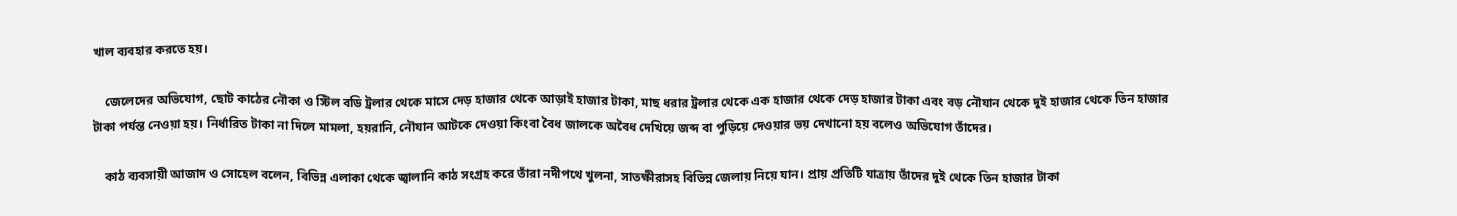খাল ব্যবহার করতে হয়।

    জেলেদের অভিযোগ, ছোট কাঠের নৌকা ও স্টিল বডি ট্রলার থেকে মাসে দেড় হাজার থেকে আড়াই হাজার টাকা, মাছ ধরার ট্রলার থেকে এক হাজার থেকে দেড় হাজার টাকা এবং বড় নৌযান থেকে দুই হাজার থেকে তিন হাজার টাকা পর্যন্ত নেওয়া হয়। নির্ধারিত টাকা না দিলে মামলা, হয়রানি, নৌযান আটকে দেওয়া কিংবা বৈধ জালকে অবৈধ দেখিয়ে জব্দ বা পুড়িয়ে দেওয়ার ভয় দেখানো হয় বলেও অভিযোগ তাঁদের।

    কাঠ ব্যবসায়ী আজাদ ও সোহেল বলেন, বিভিন্ন এলাকা থেকে জ্বালানি কাঠ সংগ্রহ করে তাঁরা নদীপথে খুলনা, সাতক্ষীরাসহ বিভিন্ন জেলায় নিয়ে যান। প্রায় প্রতিটি যাত্রায় তাঁদের দুই থেকে তিন হাজার টাকা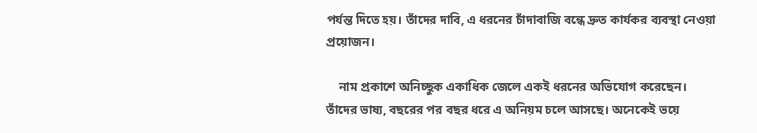পর্যন্ত দিতে হয়। তাঁদের দাবি, এ ধরনের চাঁদাবাজি বন্ধে দ্রুত কার্যকর ব্যবস্থা নেওয়া প্রয়োজন।

    নাম প্রকাশে অনিচ্ছুক একাধিক জেলে একই ধরনের অভিযোগ করেছেন। তাঁদের ভাষ্য, বছরের পর বছর ধরে এ অনিয়ম চলে আসছে। অনেকেই ভয়ে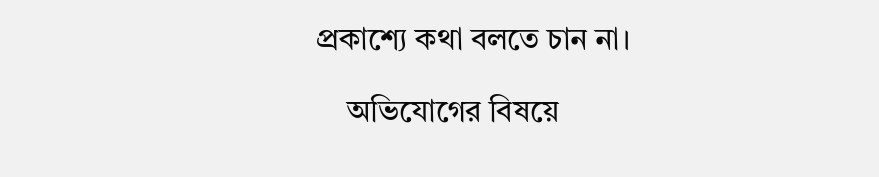প্রকাশ্যে কথা বলতে চান না।

    অভিযোগের বিষয়ে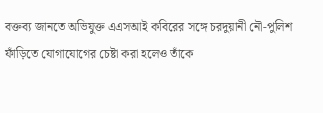বক্তব্য জানতে অভিযুক্ত এএসআই কবিরের সঙ্গে চরদুয়ানী নৌ-পুলিশ ফাঁড়িতে যোগাযোগের চেষ্টা করা হলেও তাঁকে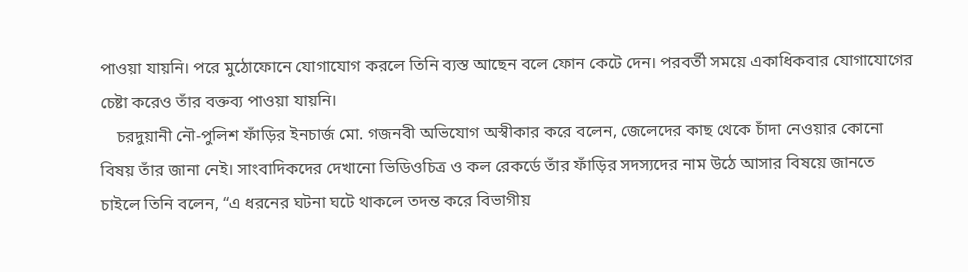পাওয়া যায়নি। পরে মুঠোফোনে যোগাযোগ করলে তিনি ব্যস্ত আছেন বলে ফোন কেটে দেন। পরবর্তী সময়ে একাধিকবার যোগাযোগের চেষ্টা করেও তাঁর বক্তব্য পাওয়া যায়নি।
    চরদুয়ানী নৌ-পুলিশ ফাঁড়ির ইনচার্জ মো. গজনবী অভিযোগ অস্বীকার করে বলেন, জেলেদের কাছ থেকে চাঁদা নেওয়ার কোনো বিষয় তাঁর জানা নেই। সাংবাদিকদের দেখানো ভিডিওচিত্র ও কল রেকর্ডে তাঁর ফাঁড়ির সদস্যদের নাম উঠে আসার বিষয়ে জানতে চাইলে তিনি বলেন, “এ ধরনের ঘটনা ঘটে থাকলে তদন্ত করে বিভাগীয়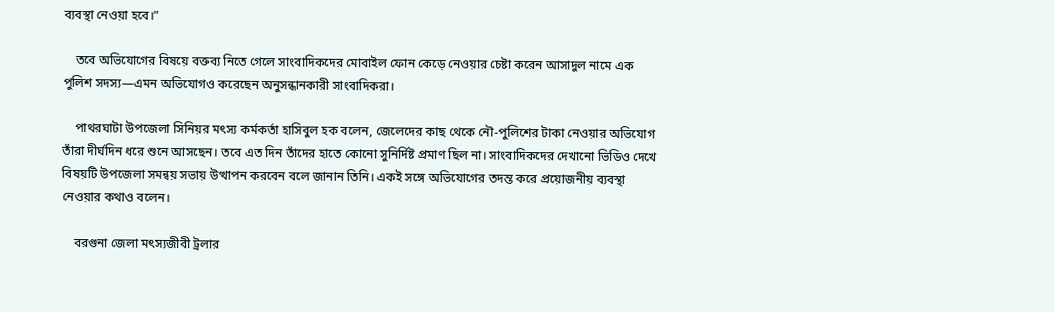ব্যবস্থা নেওয়া হবে।”

    তবে অভিযোগের বিষয়ে বক্তব্য নিতে গেলে সাংবাদিকদের মোবাইল ফোন কেড়ে নেওয়ার চেষ্টা করেন আসাদুল নামে এক পুলিশ সদস্য—এমন অভিযোগও করেছেন অনুসন্ধানকারী সাংবাদিকরা।

    পাথরঘাটা উপজেলা সিনিয়র মৎস্য কর্মকর্তা হাসিবুল হক বলেন, জেলেদের কাছ থেকে নৌ-পুলিশের টাকা নেওয়ার অভিযোগ তাঁরা দীর্ঘদিন ধরে শুনে আসছেন। তবে এত দিন তাঁদের হাতে কোনো সুনির্দিষ্ট প্রমাণ ছিল না। সাংবাদিকদের দেখানো ভিডিও দেখে বিষয়টি উপজেলা সমন্বয় সভায় উত্থাপন করবেন বলে জানান তিনি। একই সঙ্গে অভিযোগের তদন্ত করে প্রয়োজনীয় ব্যবস্থা নেওয়ার কথাও বলেন।

    বরগুনা জেলা মৎস্যজীবী ট্রলার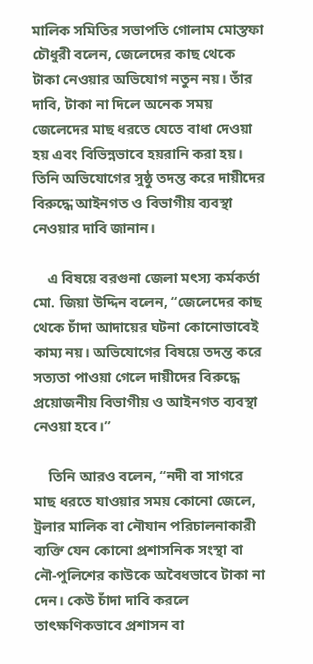মালিক সমিতির সভাপতি গোলাম মোস্তফা চৌধুরী বলেন, জেলেদের কাছ থেকে টাকা নেওয়ার অভিযোগ নতুন নয়। তাঁর দাবি, টাকা না দিলে অনেক সময় জেলেদের মাছ ধরতে যেতে বাধা দেওয়া হয় এবং বিভিন্নভাবে হয়রানি করা হয়। তিনি অভিযোগের সুষ্ঠু তদন্ত করে দায়ীদের বিরুদ্ধে আইনগত ও বিভাগীয় ব্যবস্থা নেওয়ার দাবি জানান।

    এ বিষয়ে বরগুনা জেলা মৎস্য কর্মকর্তা মো. জিয়া উদ্দিন বলেন, “জেলেদের কাছ থেকে চাঁদা আদায়ের ঘটনা কোনোভাবেই কাম্য নয়। অভিযোগের বিষয়ে তদন্ত করে সত্যতা পাওয়া গেলে দায়ীদের বিরুদ্ধে প্রয়োজনীয় বিভাগীয় ও আইনগত ব্যবস্থা নেওয়া হবে।”

    তিনি আরও বলেন, “নদী বা সাগরে মাছ ধরতে যাওয়ার সময় কোনো জেলে, ট্রলার মালিক বা নৌযান পরিচালনাকারী ব্যক্তি যেন কোনো প্রশাসনিক সংস্থা বা নৌ-পুলিশের কাউকে অবৈধভাবে টাকা না দেন। কেউ চাঁদা দাবি করলে তাৎক্ষণিকভাবে প্রশাসন বা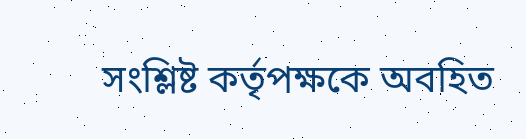সংশ্লিষ্ট কর্তৃপক্ষকে অবহিত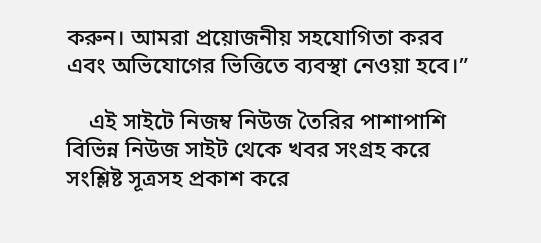করুন। আমরা প্রয়োজনীয় সহযোগিতা করব এবং অভিযোগের ভিত্তিতে ব্যবস্থা নেওয়া হবে।”

    এই সাইটে নিজম্ব নিউজ তৈরির পাশাপাশি বিভিন্ন নিউজ সাইট থেকে খবর সংগ্রহ করে সংশ্লিষ্ট সূত্রসহ প্রকাশ করে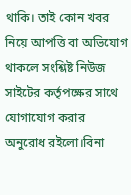থাকি। তাই কোন খবর নিয়ে আপত্তি বা অভিযোগ থাকলে সংশ্লিষ্ট নিউজ সাইটের কর্তৃপক্ষের সাথে যোগাযোগ করার অনুরোধ রইলো।বিনা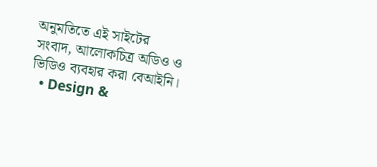অনুমতিতে এই সাইটের সংবাদ, আলোকচিত্র অডিও ও ভিডিও ব্যবহার করা বেআইনি।
  • Design &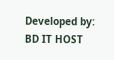Developed by: BD IT HOST